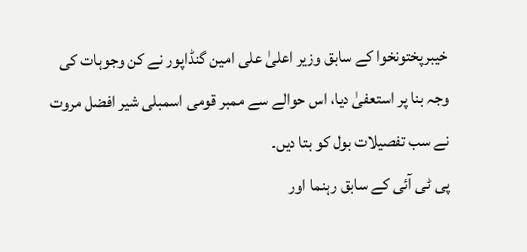خیبرپختونخوا کے سابق وزیر اعلیٰ علی امین گنڈاپور نے کن وجوہات کی وجہ بنا پر استعفیٰ دیا، اس حوالے سے ممبر قومی اسمبلی شیر افضل مروت نے سب تفصیلات بول کو بتا دیں۔
پی ٹی آئی کے سابق رہنما اور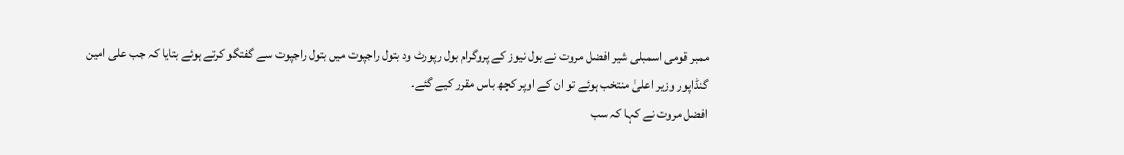ممبر قومی اسمبلی شیر افضل مروت نے بول نیوز کے پروگرام بول رپورٹ ود بتول راجپوت میں بتول راجپوت سے گفتگو کرتے ہوئے بتایا کہ جب علی امین گنڈاپور وزیر اعلیٰ منتخب ہوئے تو ان کے اوپر کچھ باس مقرر کیے گئے۔
افضل مروت نے کہا کہ سب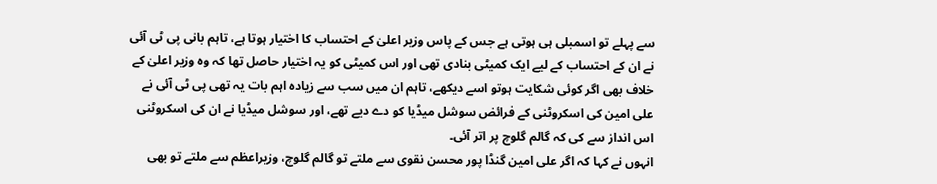سے پہلے تو اسمبلی ہی ہوتی ہے جس کے پاس وزیر اعلیٰ کے احتساب کا اختیار ہوتا ہے، تاہم بانی پی ٹی آئی نے ان کے احتساب کے لیے ایک کمیٹی بنادی تھی اور اس کمیٹی کو یہ اختیار حاصل تھا کہ وہ وزیر اعلیٰ کے خلاف بھی اگر کوئی شکایت ہوتو اسے دیکھے، تاہم ان میں سب سے زیادہ اہم بات یہ تھی پی ٹی آئی نے علی امین کی اسکروٹنی کے فرائض سوشل میڈیا کو دے دیے تھے، اور سوشل میڈیا نے ان کی اسکروٹنی اس انداز سے کی کہ گالم گلوچ پر اتر آئی۔
انہوں نے کہا کہ اگر علی امین گنڈا پور محسن نقوی سے ملتے تو گالم گلوچ، وزیراعظم سے ملتے تو بھی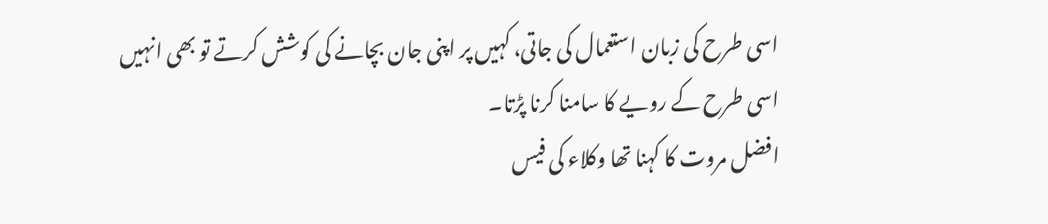اسی طرح کی زبان استعمال کی جاتی، کہیں پر اپنی جان بچانے کی کوشش کرتے تو بھی انہیں اسی طرح کے رویے کا سامنا کرنا پڑتا۔
افضل مروت کا کہنا تھا وکلاء کی فیس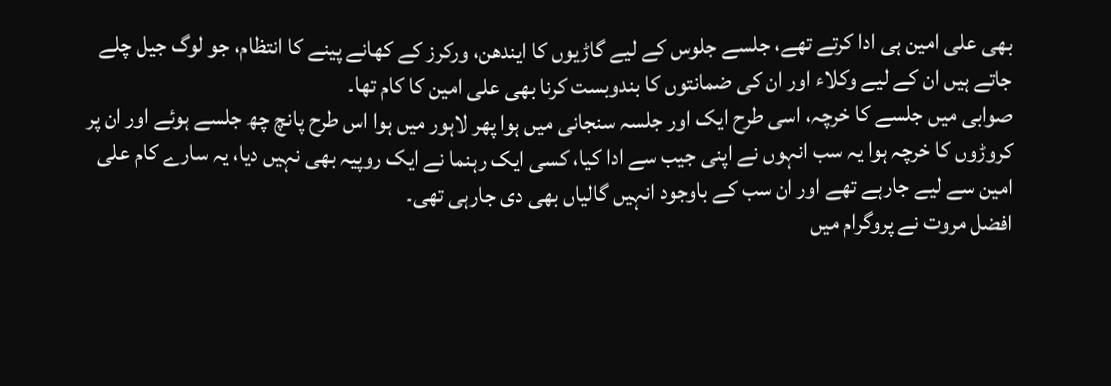بھی علی امین ہی ادا کرتے تھے، جلسے جلوس کے لیے گاڑیوں کا ایندھن، ورکرز کے کھانے پینے کا انتظام، جو لوگ جیل چلے جاتے ہیں ان کے لیے وکلاء اور ان کی ضمانتوں کا بندوبست کرنا بھی علی امین کا کام تھا۔
صوابی میں جلسے کا خرچہ، اسی طرح ایک اور جلسہ سنجانی میں ہوا پھر لاہور میں ہوا اس طرح پانچ چھ جلسے ہوئے اور ان پر کروڑوں کا خرچہ ہوا یہ سب انہوں نے اپنی جیب سے ادا کیا، کسی ایک رہنما نے ایک روپیہ بھی نہیں دیا، یہ سارے کام علی امین سے لیے جارہے تھے اور ان سب کے باوجود انہیں گالیاں بھی دی جارہی تھی۔
افضل مروت نے پروگرام میں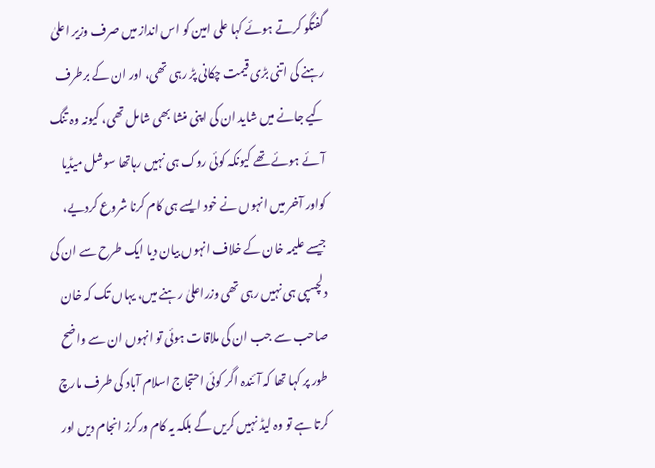گفتگو کرتے ہوئے کہا علی امین کو اس انداز میں صرف وزیر اعلیٰ رہنے کی اتنی بڑی قیمت چکانی پڑ رہی تھی، اور ان کے برطرف کیے جانے میں شاید ان کی اپنی منشا بھی شامل تھی، کیونہ وہ تنگ آئے ہوئے تھے کیونکہ کوئی روک ہی نہیں رہاتھا سوشل میڈیا کواور آخر میں انہوں نے خود ایسے ہی کام کرنا شروع کردیے، جیسے علیمہ خان کے خلاف انہوں بیان دیا ایک طرح سے ان کی دلچسپی ہی نہیں رہی تھی وزراعلیٰ رہنے میں، یہاں تک کہ خان صاحب سے جب ان کی ملاقات ہوئی تو انہوں ان سے واضح طور پر کہا تھا کہ آئندہ اگر کوئی احتجاج اسلام آباد کی طرف مارچ کرتا ہے تو وہ لیڈ نہیں کریں گے بلکہ یہ کام ورکرز انجام دیں اور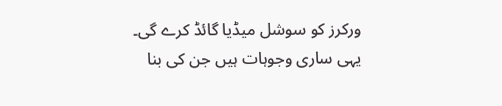ورکرز کو سوشل میڈیا گائڈ کرے گی۔
یہی ساری وجوہات ہیں جن کی بنا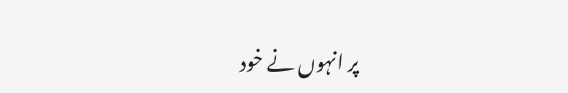پر انہوں نے خود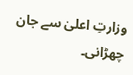وزارتِ اعلیٰ سے جان چھڑانی۔